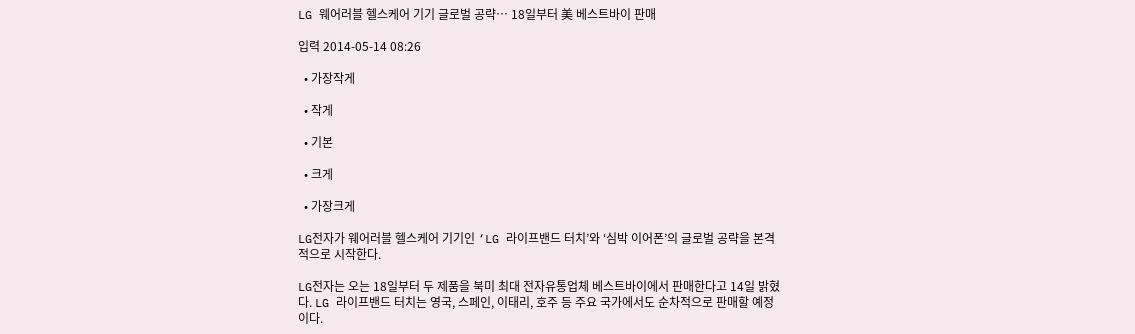LG 웨어러블 헬스케어 기기 글로벌 공략… 18일부터 美 베스트바이 판매

입력 2014-05-14 08:26

  • 가장작게

  • 작게

  • 기본

  • 크게

  • 가장크게

LG전자가 웨어러블 헬스케어 기기인 ‘LG 라이프밴드 터치’와 ‘심박 이어폰’의 글로벌 공략을 본격적으로 시작한다.

LG전자는 오는 18일부터 두 제품을 북미 최대 전자유통업체 베스트바이에서 판매한다고 14일 밝혔다. LG 라이프밴드 터치는 영국, 스페인, 이태리, 호주 등 주요 국가에서도 순차적으로 판매할 예정이다.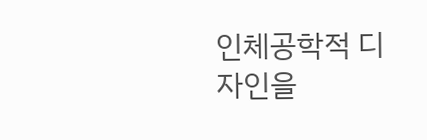인체공학적 디자인을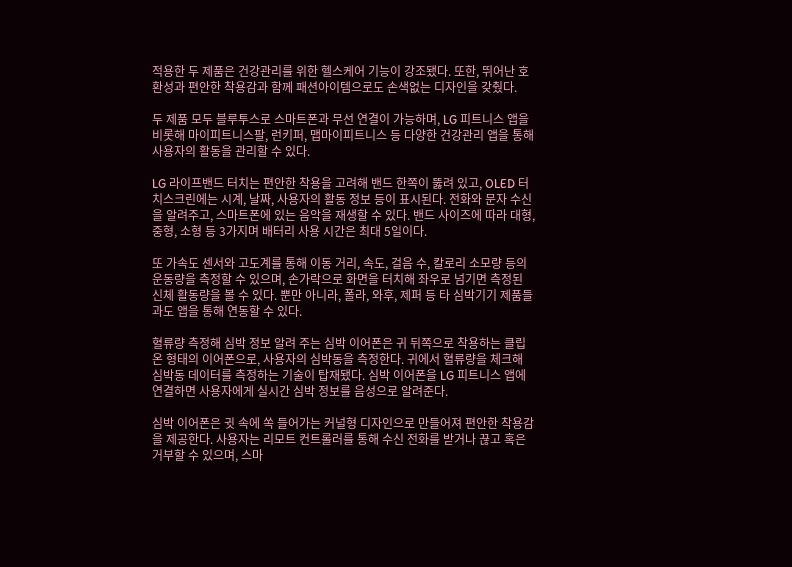적용한 두 제품은 건강관리를 위한 헬스케어 기능이 강조됐다. 또한, 뛰어난 호환성과 편안한 착용감과 함께 패션아이템으로도 손색없는 디자인을 갖췄다.

두 제품 모두 블루투스로 스마트폰과 무선 연결이 가능하며, LG 피트니스 앱을 비롯해 마이피트니스팔, 런키퍼, 맵마이피트니스 등 다양한 건강관리 앱을 통해 사용자의 활동을 관리할 수 있다.

LG 라이프밴드 터치는 편안한 착용을 고려해 밴드 한쪽이 뚫려 있고, OLED 터치스크린에는 시계, 날짜, 사용자의 활동 정보 등이 표시된다. 전화와 문자 수신을 알려주고, 스마트폰에 있는 음악을 재생할 수 있다. 밴드 사이즈에 따라 대형, 중형, 소형 등 3가지며 배터리 사용 시간은 최대 5일이다.

또 가속도 센서와 고도계를 통해 이동 거리, 속도, 걸음 수, 칼로리 소모량 등의 운동량을 측정할 수 있으며, 손가락으로 화면을 터치해 좌우로 넘기면 측정된 신체 활동량을 볼 수 있다. 뿐만 아니라, 폴라, 와후, 제퍼 등 타 심박기기 제품들과도 앱을 통해 연동할 수 있다.

혈류량 측정해 심박 정보 알려 주는 심박 이어폰은 귀 뒤쪽으로 착용하는 클립 온 형태의 이어폰으로, 사용자의 심박동을 측정한다. 귀에서 혈류량을 체크해 심박동 데이터를 측정하는 기술이 탑재됐다. 심박 이어폰을 LG 피트니스 앱에 연결하면 사용자에게 실시간 심박 정보를 음성으로 알려준다.

심박 이어폰은 귓 속에 쏙 들어가는 커널형 디자인으로 만들어져 편안한 착용감을 제공한다. 사용자는 리모트 컨트롤러를 통해 수신 전화를 받거나 끊고 혹은 거부할 수 있으며, 스마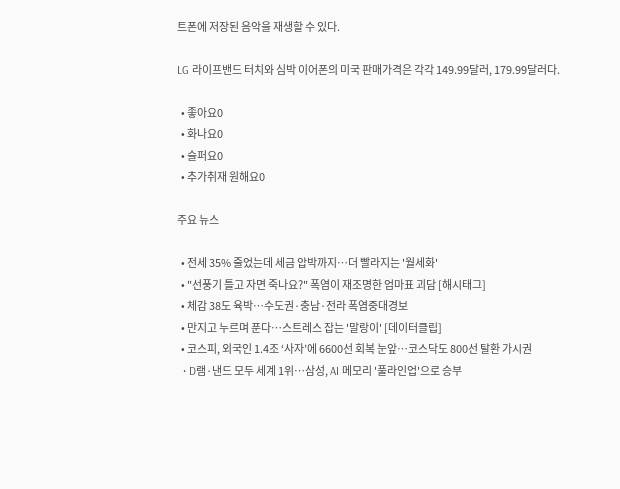트폰에 저장된 음악을 재생할 수 있다.

LG 라이프밴드 터치와 심박 이어폰의 미국 판매가격은 각각 149.99달러, 179.99달러다.

  • 좋아요0
  • 화나요0
  • 슬퍼요0
  • 추가취재 원해요0

주요 뉴스

  • 전세 35% 줄었는데 세금 압박까지⋯더 빨라지는 '월세화'
  • "선풍기 틀고 자면 죽나요?" 폭염이 재조명한 엄마표 괴담 [해시태그]
  • 체감 38도 육박…수도권·충남·전라 폭염중대경보
  • 만지고 누르며 푼다…스트레스 잡는 '말랑이' [데이터클립]
  • 코스피, 외국인 1.4조 ‘사자’에 6600선 회복 눈앞…코스닥도 800선 탈환 가시권
  • D램·낸드 모두 세계 1위…삼성, AI 메모리 '풀라인업'으로 승부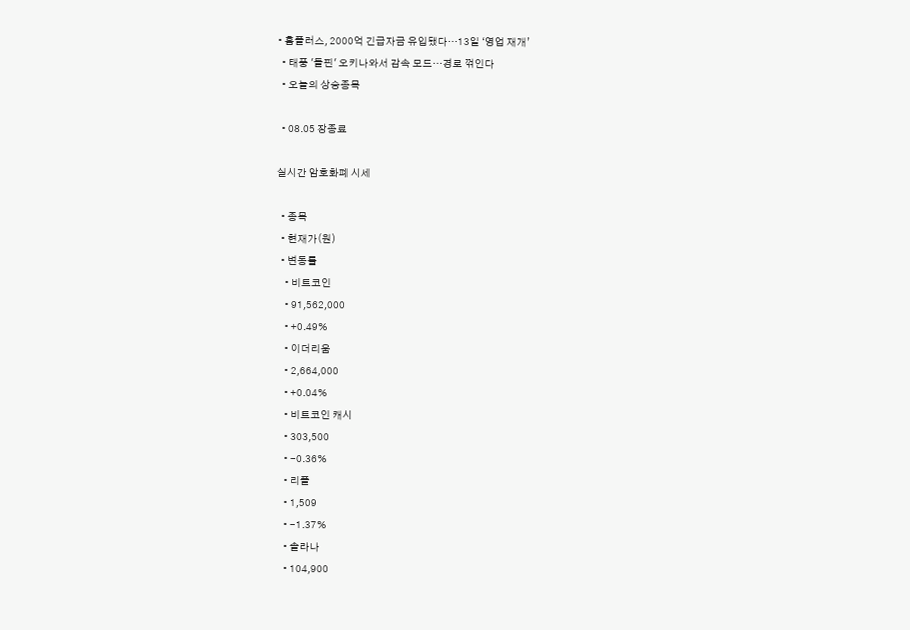• 홈플러스, 2000억 긴급자금 유입됐다…13일 ‘영업 재개’
  • 태풍 '돌핀' 오키나와서 감속 모드…경로 꺾인다
  • 오늘의 상승종목

  • 08.05 장종료

실시간 암호화폐 시세

  • 종목
  • 현재가(원)
  • 변동률
    • 비트코인
    • 91,562,000
    • +0.49%
    • 이더리움
    • 2,664,000
    • +0.04%
    • 비트코인 캐시
    • 303,500
    • -0.36%
    • 리플
    • 1,509
    • -1.37%
    • 솔라나
    • 104,900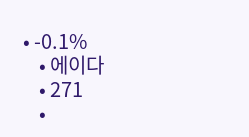• -0.1%
    • 에이다
    • 271
    •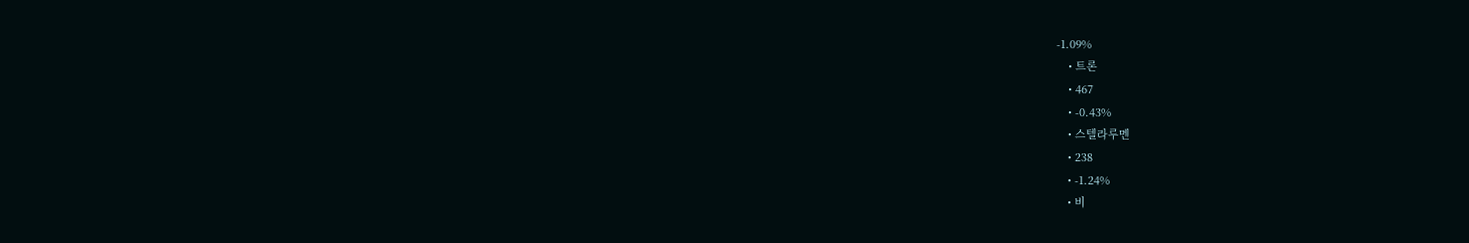-1.09%
    • 트론
    • 467
    • -0.43%
    • 스텔라루멘
    • 238
    • -1.24%
    • 비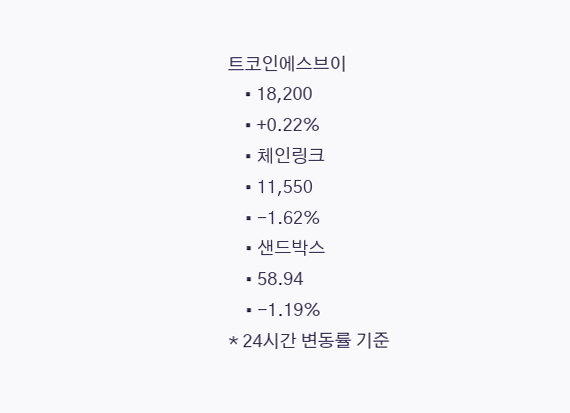트코인에스브이
    • 18,200
    • +0.22%
    • 체인링크
    • 11,550
    • -1.62%
    • 샌드박스
    • 58.94
    • -1.19%
* 24시간 변동률 기준